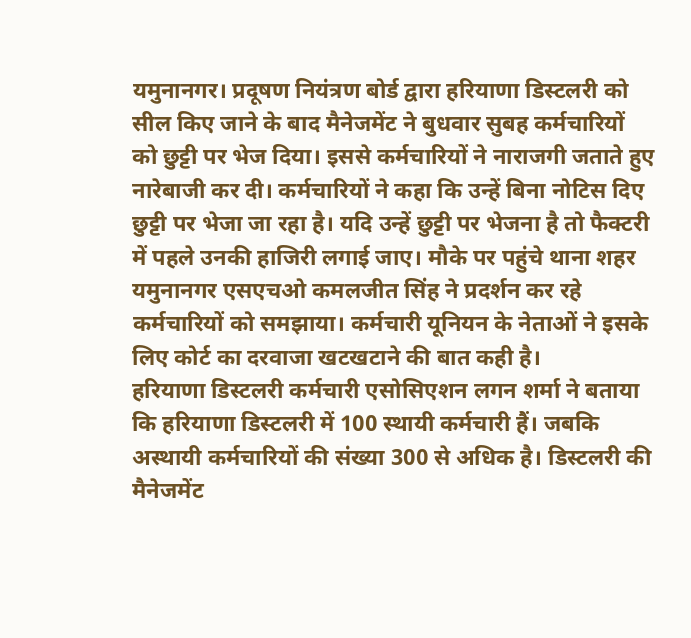यमुनानगर। प्रदूषण नियंत्रण बोर्ड द्वारा हरियाणा डिस्टलरी को सील किए जाने के बाद मैनेजमेंट ने बुधवार सुबह कर्मचारियों को छुट्टी पर भेज दिया। इससे कर्मचारियों ने नाराजगी जताते हुए नारेबाजी कर दी। कर्मचारियों ने कहा कि उन्हें बिना नोटिस दिए छुट्टी पर भेजा जा रहा है। यदि उन्हें छुट्टी पर भेजना है तो फैक्टरी में पहले उनकी हाजिरी लगाई जाए। मौके पर पहुंचे थाना शहर यमुनानगर एसएचओ कमलजीत सिंह ने प्रदर्शन कर रहे कर्मचारियों को समझाया। कर्मचारी यूनियन के नेताओं ने इसके लिए कोर्ट का दरवाजा खटखटाने की बात कही है।
हरियाणा डिस्टलरी कर्मचारी एसोसिएशन लगन शर्मा ने बताया कि हरियाणा डिस्टलरी में 100 स्थायी कर्मचारी हैं। जबकि अस्थायी कर्मचारियों की संख्या 300 से अधिक है। डिस्टलरी की मैनेजमेंट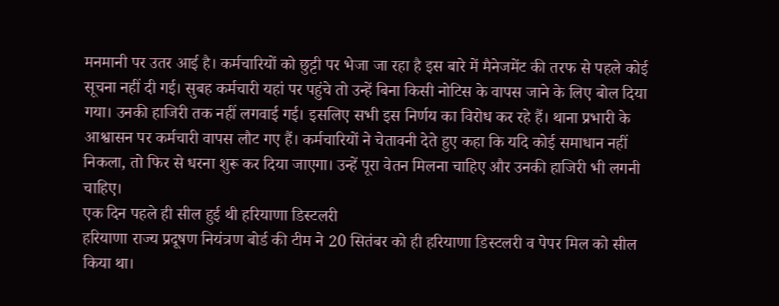मनमानी पर उतर आई है। कर्मचारियों को छुट्टी पर भेजा जा रहा है इस बारे में मैनेजमेंट की तरफ से पहले कोई सूचना नहीं दी गई। सुबह कर्मचारी यहां पर पहुंचे तो उन्हें बिना किसी नोटिस के वापस जाने के लिए बोल दिया गया। उनकी हाजिरी तक नहीं लगवाई गई। इसलिए सभी इस निर्णय का विरोध कर रहे हैं। थाना प्रभारी के आश्वासन पर कर्मचारी वापस लौट गए हैं। कर्मचारियों ने चेतावनी देते हुए कहा कि यदि कोई समाधान नहीं निकला, तो फिर से धरना शुरू कर दिया जाएगा। उन्हें पूरा वेतन मिलना चाहिए और उनकी हाजिरी भी लगनी चाहिए।
एक दिन पहले ही सील हुई थी हरियाणा डिस्टलरी
हरियाणा राज्य प्रदूषण नियंत्रण बोर्ड की टीम ने 20 सितंबर को ही हरियाणा डिस्टलरी व पेपर मिल को सील किया था।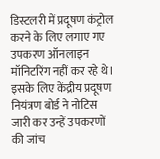डिस्टलरी में प्रदूषण कंट्रोल करने के लिए लगाए गए उपकरण ऑनलाइन मॉनिटरिंग नहीं कर रहे थे। इसके लिए केंद्रीय प्रदूषण नियंत्रण बोर्ड ने नोटिस जारी कर उन्हें उपकरणों की जांच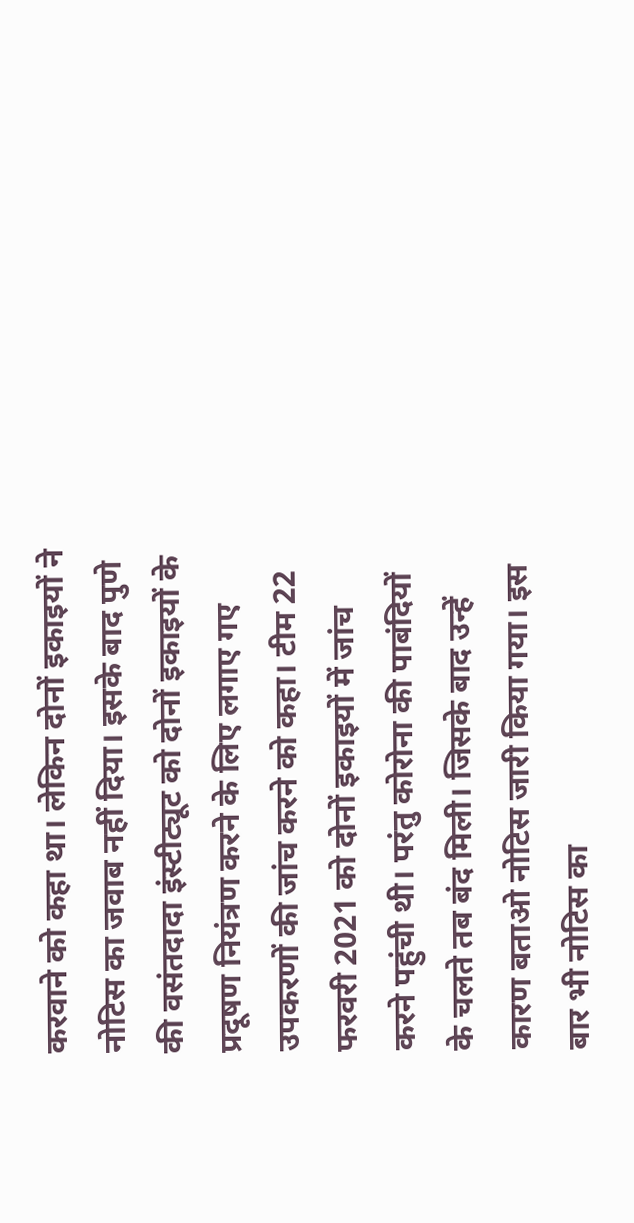करवाने को कहा था। लेकिन दोनों इकाइयों ने नोटिस का जवाब नहीं दिया। इसके बाद पुणे की वसंतदादा इंस्टीट्यूट को दोनों इकाइयों के प्रदूषण नियंत्रण करने के लिए लगाए गए उपकरणों की जांच करने को कहा। टीम 22 फरवरी 2021 को दोनों इकाइयों में जांच करने पहुंची थी। परंतु कोरोना की पाबंदियों के चलते तब बंद मिली। जिसके बाद उन्हें कारण बताओ नोटिस जारी किया गया। इस बार भी नोटिस का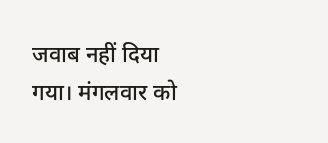जवाब नहीं दिया गया। मंगलवार को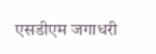एसडीएम जगाधरी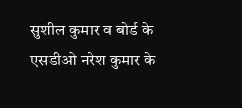सुशील कुमार व बोर्ड के एसडीओ नरेश कुमार के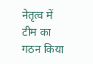नेतृत्व में टीम का गठन किया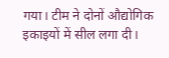गया। टीम ने दोनों औद्योगिक इकाइयों में सील लगा दी।